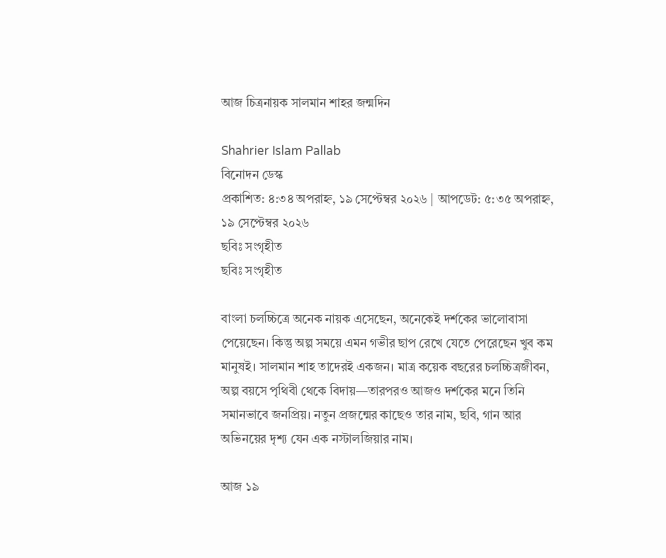আজ চিত্রনায়ক সালমান শাহর জন্মদিন

Shahrier Islam Pallab
বিনোদন ডেস্ক
প্রকাশিত: ৪:৩৪ অপরাহ্ন, ১৯ সেপ্টেম্বর ২০২৬ | আপডেট: ৫:৩৫ অপরাহ্ন, ১৯ সেপ্টেম্বর ২০২৬
ছবিঃ সংগৃহীত
ছবিঃ সংগৃহীত

বাংলা চলচ্চিত্রে অনেক নায়ক এসেছেন, অনেকেই দর্শকের ভালোবাসা পেয়েছেন। কিন্তু অল্প সময়ে এমন গভীর ছাপ রেখে যেতে পেরেছেন খুব কম মানুষই। সালমান শাহ তাদেরই একজন। মাত্র কয়েক বছরের চলচ্চিত্রজীবন, অল্প বয়সে পৃথিবী থেকে বিদায়—তারপরও আজও দর্শকের মনে তিনি সমানভাবে জনপ্রিয়। নতুন প্রজন্মের কাছেও তার নাম, ছবি, গান আর অভিনয়ের দৃশ্য যেন এক নস্টালজিয়ার নাম।

আজ ১৯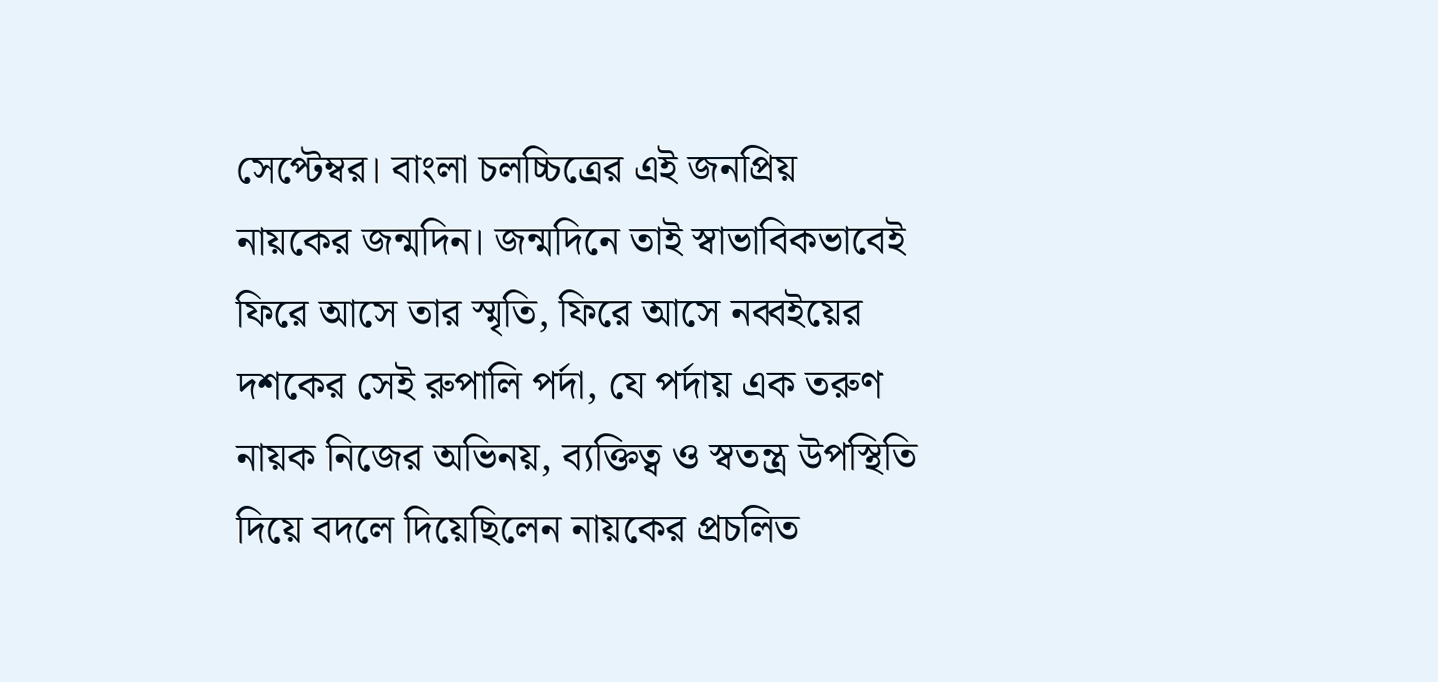সেপ্টেম্বর। বাংলা চলচ্চিত্রের এই জনপ্রিয় নায়কের জন্মদিন। জন্মদিনে তাই স্বাভাবিকভাবেই ফিরে আসে তার স্মৃতি, ফিরে আসে নব্বইয়ের দশকের সেই রুপালি পর্দা, যে পর্দায় এক তরুণ নায়ক নিজের অভিনয়, ব্যক্তিত্ব ও স্বতন্ত্র উপস্থিতি দিয়ে বদলে দিয়েছিলেন নায়কের প্রচলিত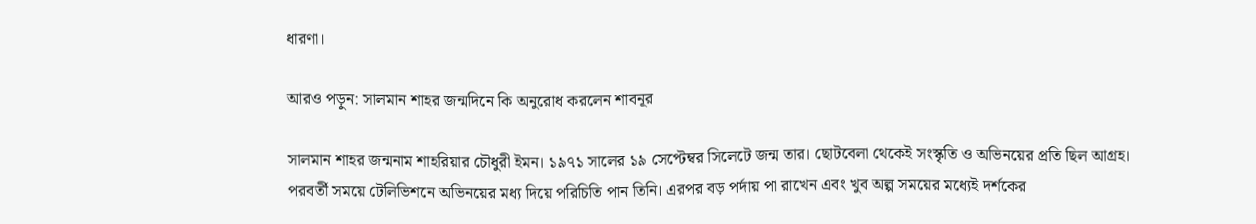ধারণা।

আরও পড়ুন: সালমান শাহর জন্মদিনে কি অনুরোধ করলেন শাবনূর

সালমান শাহর জন্মনাম শাহরিয়ার চৌধুরী ইমন। ১৯৭১ সালের ১৯ সেপ্টেম্বর সিলেটে জন্ম তার। ছোটবেলা থেকেই সংস্কৃতি ও অভিনয়ের প্রতি ছিল আগ্রহ। পরবর্তী সময়ে টেলিভিশনে অভিনয়ের মধ্য দিয়ে পরিচিতি পান তিনি। এরপর বড় পর্দায় পা রাখেন এবং খুব অল্প সময়ের মধ্যেই দর্শকের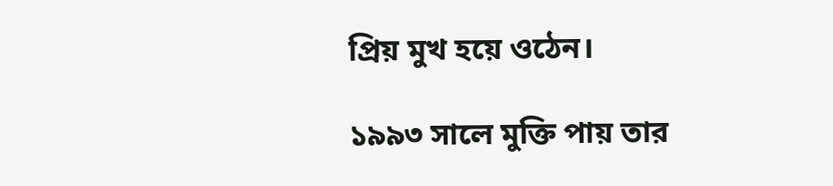প্রিয় মুখ হয়ে ওঠেন।

১৯৯৩ সালে মুক্তি পায় তার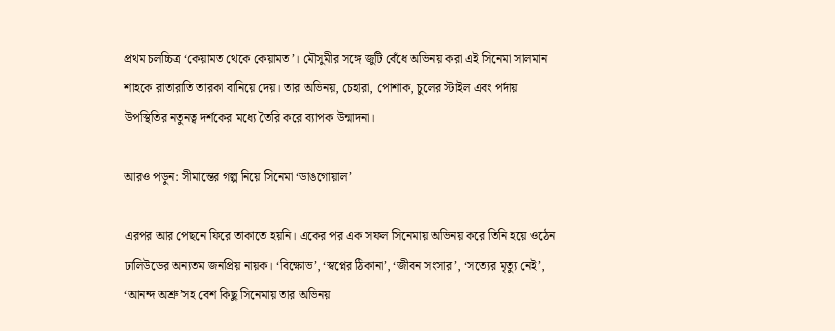প্রথম চলচ্চিত্র ‘কেয়ামত থেকে কেয়ামত’। মৌসুমীর সঙ্গে জুটি বেঁধে অভিনয় করা এই সিনেমা সালমান শাহকে রাতারাতি তারকা বানিয়ে দেয়। তার অভিনয়, চেহারা, পোশাক, চুলের স্টাইল এবং পর্দায় উপস্থিতির নতুনত্ব দর্শকের মধ্যে তৈরি করে ব্যাপক উন্মাদনা।

আরও পড়ুন: সীমান্তের গল্প নিয়ে সিনেমা ‘ডাঙগোয়াল’

এরপর আর পেছনে ফিরে তাকাতে হয়নি। একের পর এক সফল সিনেমায় অভিনয় করে তিনি হয়ে ওঠেন ঢালিউডের অন্যতম জনপ্রিয় নায়ক। ‘বিক্ষোভ’, ‘স্বপ্নের ঠিকানা’, ‘জীবন সংসার’, ‘সত্যের মৃত্যু নেই’, ‘আনন্দ অশ্রু’সহ বেশ কিছু সিনেমায় তার অভিনয়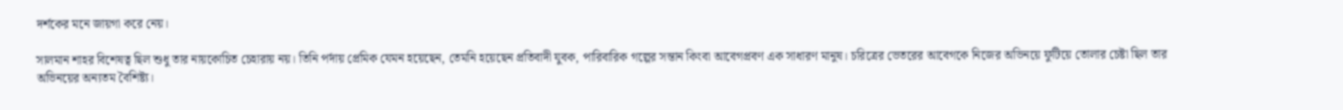দর্শকের মনে জায়গা করে নেয়।

সালমান শাহর বিশেষত্ব ছিল শুধু তার নায়কোচিত চেহারায় নয়। তিনি পর্দায় প্রেমিক যেমন হয়েছেন, তেমনি হয়েছেন প্রতিবাদী যুবক, পারিবারিক গল্পের সন্তান কিংবা আবেগপ্রবণ এক সাধারণ মানুষ। চরিত্রের ভেতরের আবেগকে নিজের অভিনয়ে ফুটিয়ে তোলার চেষ্টা ছিল তার অভিনয়ের অন্যতম বৈশিষ্ট্য।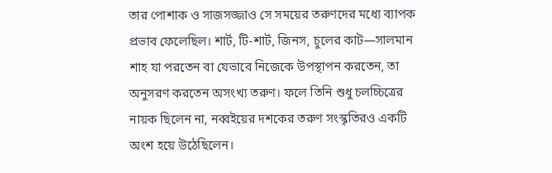তার পোশাক ও সাজসজ্জাও সে সময়ের তরুণদের মধ্যে ব্যাপক প্রভাব ফেলেছিল। শার্ট, টি-শার্ট, জিনস, চুলের কাট—সালমান শাহ যা পরতেন বা যেভাবে নিজেকে উপস্থাপন করতেন, তা অনুসরণ করতেন অসংখ্য তরুণ। ফলে তিনি শুধু চলচ্চিত্রের নায়ক ছিলেন না, নব্বইয়ের দশকের তরুণ সংস্কৃতিরও একটি অংশ হয়ে উঠেছিলেন।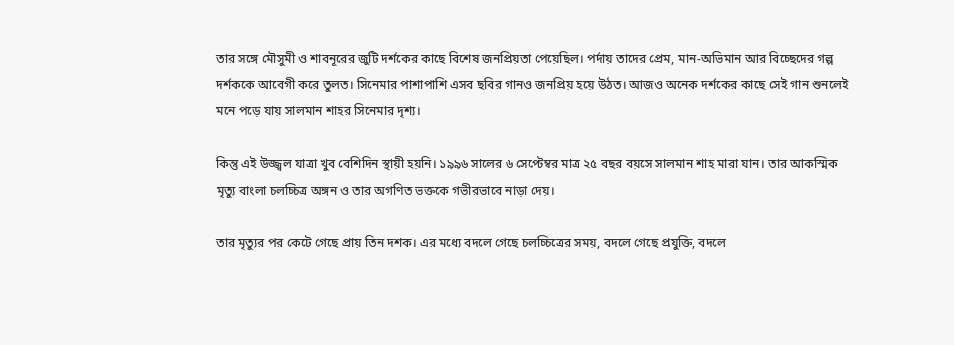তার সঙ্গে মৌসুমী ও শাবনূরের জুটি দর্শকের কাছে বিশেষ জনপ্রিয়তা পেয়েছিল। পর্দায় তাদের প্রেম, মান-অভিমান আর বিচ্ছেদের গল্প দর্শককে আবেগী করে তুলত। সিনেমার পাশাপাশি এসব ছবির গানও জনপ্রিয় হয়ে উঠত। আজও অনেক দর্শকের কাছে সেই গান শুনলেই মনে পড়ে যায় সালমান শাহর সিনেমার দৃশ্য।

কিন্তু এই উজ্জ্বল যাত্রা খুব বেশিদিন স্থায়ী হয়নি। ১৯৯৬ সালের ৬ সেপ্টেম্বর মাত্র ২৫ বছর বয়সে সালমান শাহ মারা যান। তার আকস্মিক মৃত্যু বাংলা চলচ্চিত্র অঙ্গন ও তার অগণিত ভক্তকে গভীরভাবে নাড়া দেয়।

তার মৃত্যুর পর কেটে গেছে প্রায় তিন দশক। এর মধ্যে বদলে গেছে চলচ্চিত্রের সময়, বদলে গেছে প্রযুক্তি, বদলে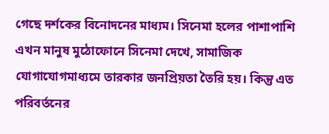গেছে দর্শকের বিনোদনের মাধ্যম। সিনেমা হলের পাশাপাশি এখন মানুষ মুঠোফোনে সিনেমা দেখে, সামাজিক যোগাযোগমাধ্যমে তারকার জনপ্রিয়তা তৈরি হয়। কিন্তু এত পরিবর্তনের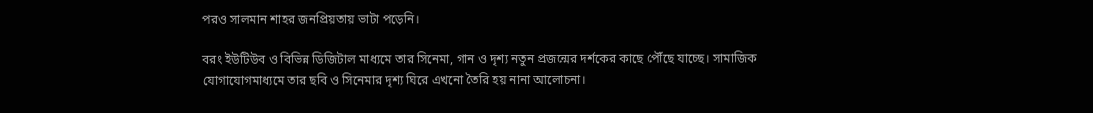পরও সালমান শাহর জনপ্রিয়তায় ভাটা পড়েনি।

বরং ইউটিউব ও বিভিন্ন ডিজিটাল মাধ্যমে তার সিনেমা, গান ও দৃশ্য নতুন প্রজন্মের দর্শকের কাছে পৌঁছে যাচ্ছে। সামাজিক যোগাযোগমাধ্যমে তার ছবি ও সিনেমার দৃশ্য ঘিরে এখনো তৈরি হয় নানা আলোচনা।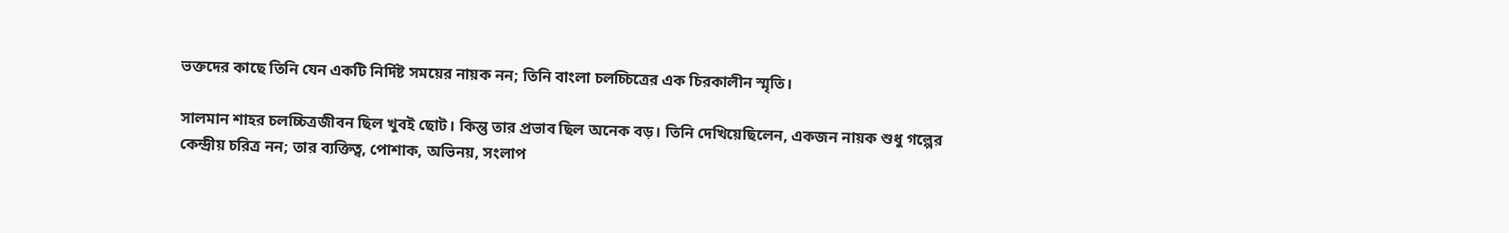ভক্তদের কাছে তিনি যেন একটি নির্দিষ্ট সময়ের নায়ক নন; তিনি বাংলা চলচ্চিত্রের এক চিরকালীন স্মৃতি।

সালমান শাহর চলচ্চিত্রজীবন ছিল খুবই ছোট। কিন্তু তার প্রভাব ছিল অনেক বড়। তিনি দেখিয়েছিলেন, একজন নায়ক শুধু গল্পের কেন্দ্রীয় চরিত্র নন; তার ব্যক্তিত্ব, পোশাক, অভিনয়, সংলাপ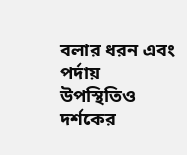বলার ধরন এবং পর্দায় উপস্থিতিও দর্শকের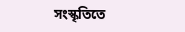সংস্কৃতিতে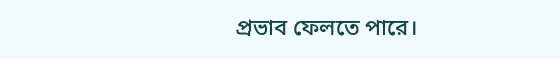প্রভাব ফেলতে পারে।